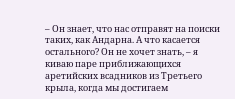– Он знает, что нас отправят на поиски таких, как Андарна. А что касается остального? Он не хочет знать, – я киваю паре приближающихся аретийских всадников из Третьего крыла, когда мы достигаем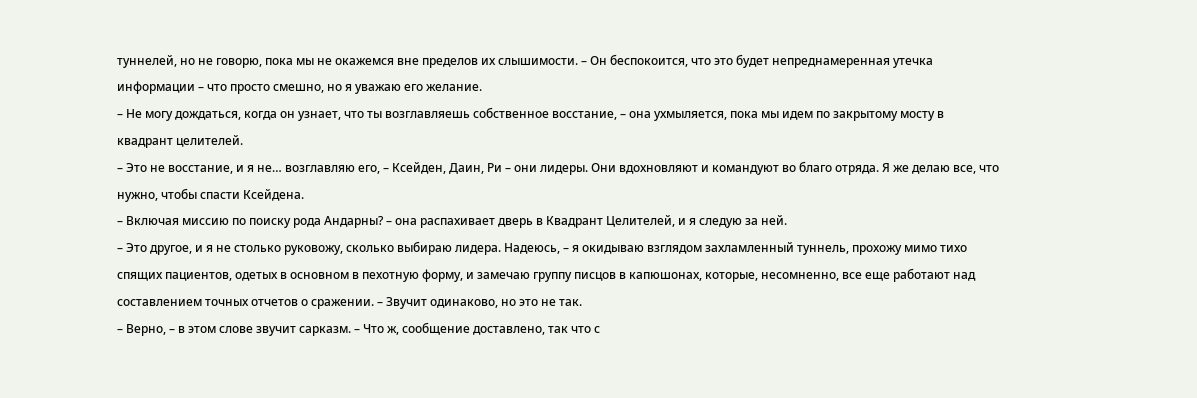туннелей, но не говорю, пока мы не окажемся вне пределов их слышимости. – Он беспокоится, что это будет непреднамеренная утечка информации – что просто смешно, но я уважаю его желание.
– Не могу дождаться, когда он узнает, что ты возглавляешь собственное восстание, – она ухмыляется, пока мы идем по закрытому мосту в квадрант целителей.
– Это не восстание, и я не… возглавляю его, – Ксейден, Даин, Ри – они лидеры. Они вдохновляют и командуют во благо отряда. Я же делаю все, что нужно, чтобы спасти Ксейдена.
– Включая миссию по поиску рода Андарны? – она распахивает дверь в Квадрант Целителей, и я следую за ней.
– Это другое, и я не столько руковожу, сколько выбираю лидера. Надеюсь, – я окидываю взглядом захламленный туннель, прохожу мимо тихо спящих пациентов, одетых в основном в пехотную форму, и замечаю группу писцов в капюшонах, которые, несомненно, все еще работают над составлением точных отчетов о сражении. – Звучит одинаково, но это не так.
– Верно, – в этом слове звучит сарказм. – Что ж, сообщение доставлено, так что с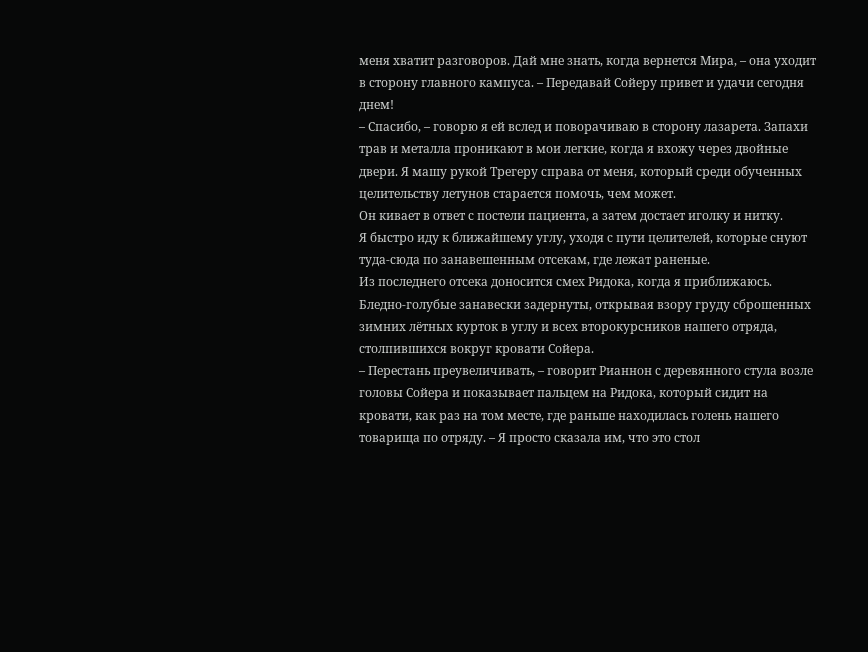меня хватит разговоров. Дай мне знать, когда вернется Мира, – она уходит в сторону главного кампуса. – Передавай Сойеру привет и удачи сегодня днем!
– Спасибо, – говорю я ей вслед и поворачиваю в сторону лазарета. Запахи трав и металла проникают в мои легкие, когда я вхожу через двойные двери. Я машу рукой Трегеру справа от меня, который среди обученных целительству летунов старается помочь, чем может.
Он кивает в ответ с постели пациента, а затем достает иголку и нитку.
Я быстро иду к ближайшему углу, уходя с пути целителей, которые снуют туда-сюда по занавешенным отсекам, где лежат раненые.
Из последнего отсека доносится смех Ридока, когда я приближаюсь. Бледно-голубые занавески задернуты, открывая взору груду сброшенных зимних лëтных курток в углу и всех второкурсников нашего отряда, столпившихся вокруг кровати Сойера.
– Перестань преувеличивать, – говорит Рианнон с деревянного стула возле головы Сойера и показывает пальцем на Ридока, который сидит на кровати, как раз на том месте, где раньше находилась голень нашего товарища по отряду. – Я просто сказала им, что это стол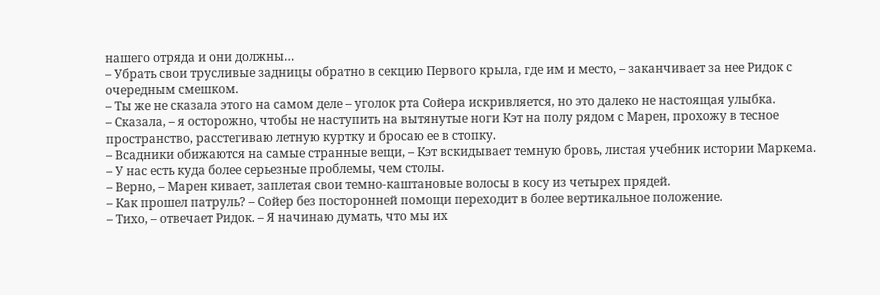нашего отряда и они должны…
– Убрать свои трусливые задницы обратно в секцию Первого крыла, где им и место, – заканчивает за нее Ридок с очередным смешком.
– Ты же не сказала этого на самом деле – уголок рта Сойера искривляется, но это далеко не настоящая улыбка.
– Сказала, – я осторожно, чтобы не наступить на вытянутые ноги Кэт на полу рядом с Марен, прохожу в тесное пространство, расстегиваю летную куртку и бросаю ее в стопку.
– Всадники обижаются на самые странные вещи, – Кэт вскидывает темную бровь, листая учебник истории Маркема. – У нас есть куда более серьезные проблемы, чем столы.
– Верно, – Марен кивает, заплетая свои темно-каштановые волосы в косу из четырех прядей.
– Как прошел патруль? – Сойер без посторонней помощи переходит в более вертикальное положение.
– Тихо, – отвечает Ридок. – Я начинаю думать, что мы их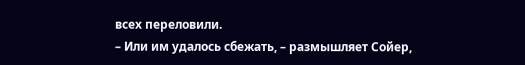всех переловили.
– Или им удалось сбежать, – размышляет Сойер,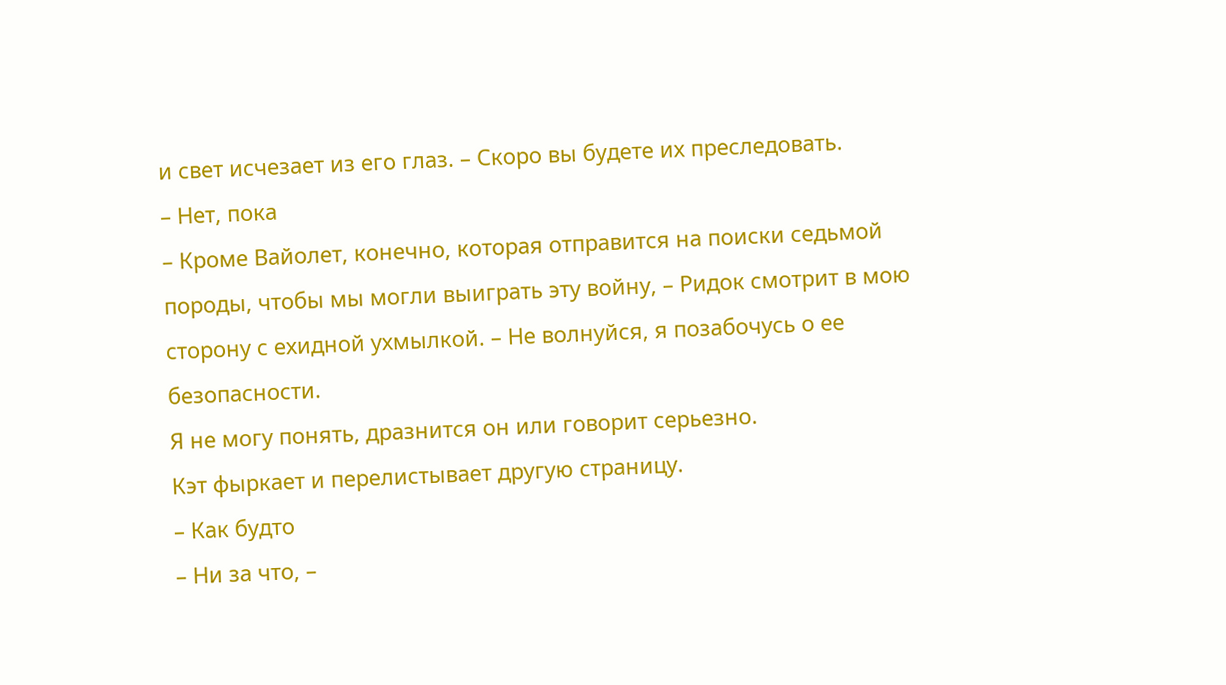и свет исчезает из его глаз. – Скоро вы будете их преследовать.
– Нет, пока
– Кроме Вайолет, конечно, которая отправится на поиски седьмой породы, чтобы мы могли выиграть эту войну, – Ридок смотрит в мою сторону с ехидной ухмылкой. – Не волнуйся, я позабочусь о ее безопасности.
Я не могу понять, дразнится он или говорит серьезно.
Кэт фыркает и перелистывает другую страницу.
– Как будто
– Ни за что, –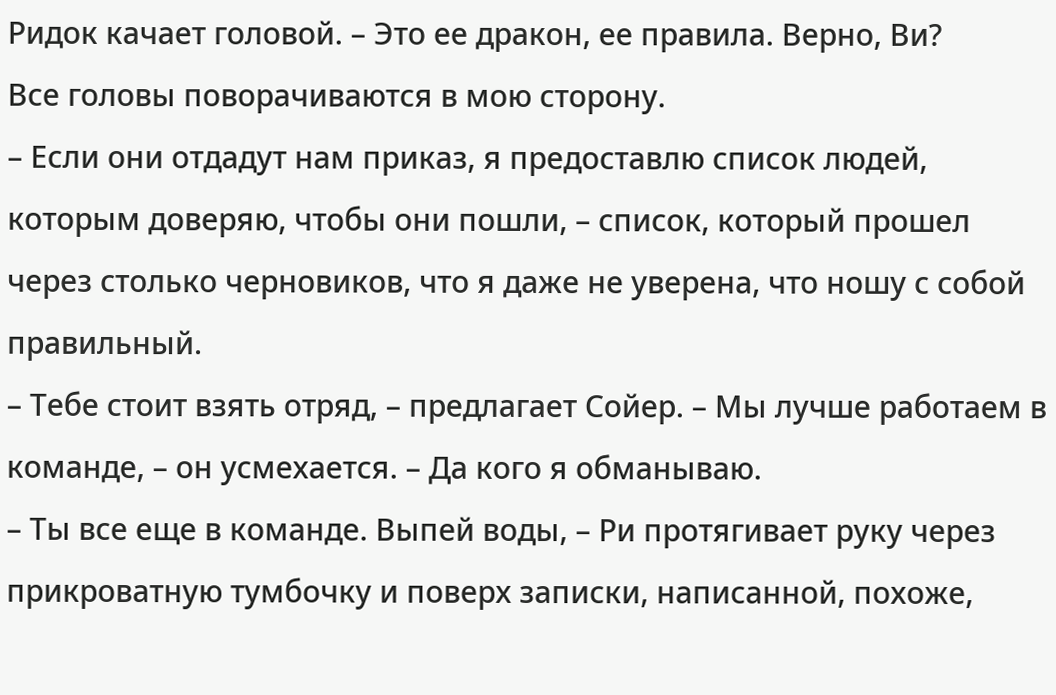Ридок качает головой. – Это ее дракон, ее правила. Верно, Ви?
Все головы поворачиваются в мою сторону.
– Если они отдадут нам приказ, я предоставлю список людей, которым доверяю, чтобы они пошли, – список, который прошел через столько черновиков, что я даже не уверена, что ношу с собой правильный.
– Тебе стоит взять отряд, – предлагает Сойер. – Мы лучше работаем в команде, – он усмехается. – Да кого я обманываю.
– Ты все еще в команде. Выпей воды, – Ри протягивает руку через прикроватную тумбочку и поверх записки, написанной, похоже,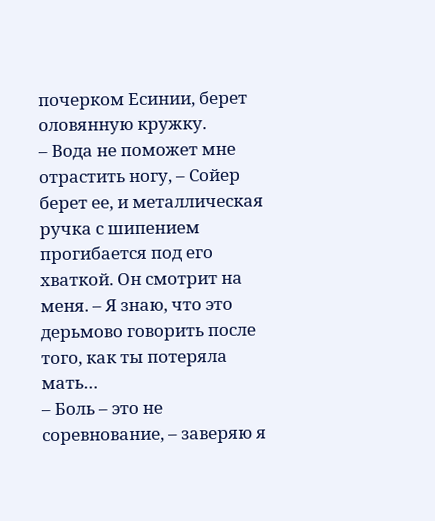почерком Есинии, берет оловянную кружку.
– Вода не поможет мне отрастить ногу, – Сойер берет ее, и металлическая ручка с шипением прогибается под его хваткой. Он смотрит на меня. – Я знаю, что это дерьмово говорить после того, как ты потеряла мать…
– Боль – это не соревнование, – заверяю я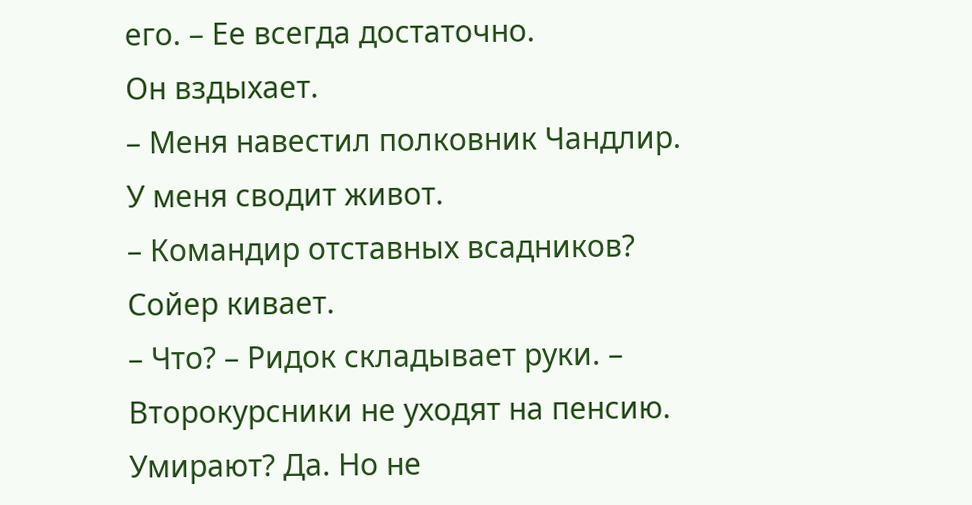его. – Ее всегда достаточно.
Он вздыхает.
– Меня навестил полковник Чандлир.
У меня сводит живот.
– Командир отставных всадников?
Сойер кивает.
– Что? – Ридок складывает руки. – Второкурсники не уходят на пенсию. Умирают? Да. Но не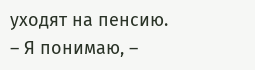уходят на пенсию.
– Я понимаю, –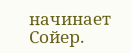начинает Сойер.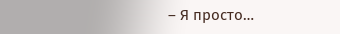– Я просто…